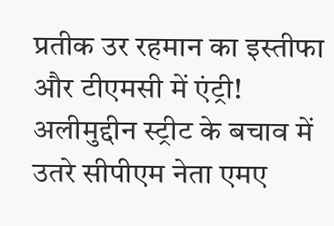प्रतीक उर रहमान का इस्तीफा और टीएमसी में एंट्री! अलीमुद्दीन स्ट्रीट के बचाव में उतरे सीपीएम नेता एमए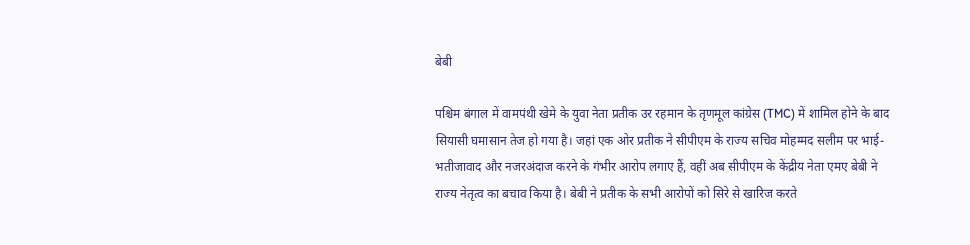बेबी

पश्चिम बंगाल में वामपंथी खेमे के युवा नेता प्रतीक उर रहमान के तृणमूल कांग्रेस (TMC) में शामिल होने के बाद सियासी घमासान तेज हो गया है। जहां एक ओर प्रतीक ने सीपीएम के राज्य सचिव मोहम्मद सलीम पर भाई-भतीजावाद और नजरअंदाज करने के गंभीर आरोप लगाए हैं, वहीं अब सीपीएम के केंद्रीय नेता एमए बेबी ने राज्य नेतृत्व का बचाव किया है। बेबी ने प्रतीक के सभी आरोपों को सिरे से खारिज करते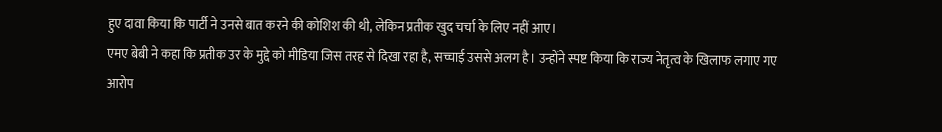हुए दावा किया कि पार्टी ने उनसे बात करने की कोशिश की थी, लेकिन प्रतीक खुद चर्चा के लिए नहीं आए।
एमए बेबी ने कहा कि प्रतीक उर के मुद्दे को मीडिया जिस तरह से दिखा रहा है, सच्चाई उससे अलग है। उन्होंने स्पष्ट किया कि राज्य नेतृत्व के खिलाफ लगाए गए आरोप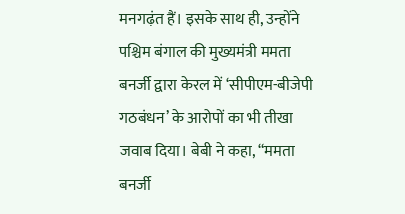मनगढ़ंत हैं। इसके साथ ही, उन्होंने पश्चिम बंगाल की मुख्यमंत्री ममता बनर्जी द्वारा केरल में ‘सीपीएम-बीजेपी गठबंधन’ के आरोपों का भी तीखा जवाब दिया। बेबी ने कहा, “ममता बनर्जी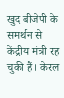खुद बीजेपी के समर्थन से केंद्रीय मंत्री रह चुकी हैं। केरल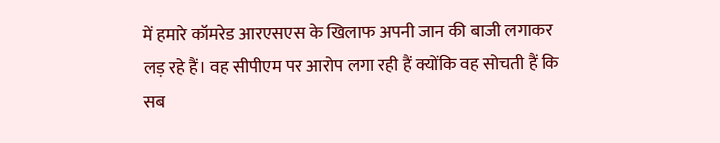में हमारे कॉमरेड आरएसएस के खिलाफ अपनी जान की बाजी लगाकर लड़ रहे हैं। वह सीपीएम पर आरोप लगा रही हैं क्योंकि वह सोचती हैं कि सब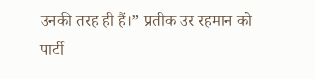उनकी तरह ही हैं।” प्रतीक उर रहमान को पार्टी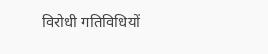विरोधी गतिविधियों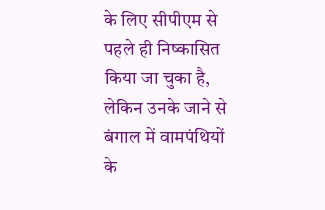के लिए सीपीएम से पहले ही निष्कासित किया जा चुका है, लेकिन उनके जाने से बंगाल में वामपंथियों के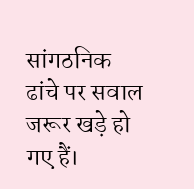सांगठनिक ढांचे पर सवाल जरूर खड़े हो गए हैं।